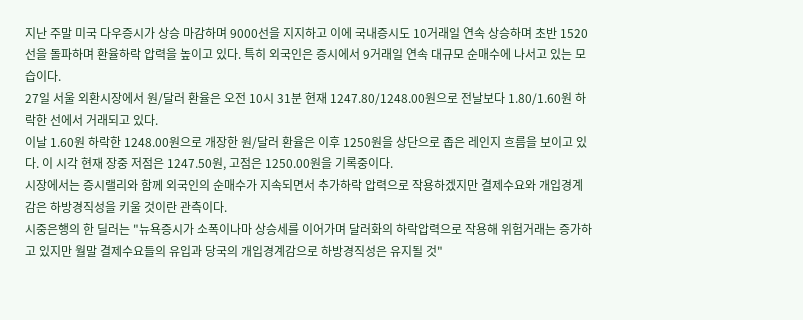지난 주말 미국 다우증시가 상승 마감하며 9000선을 지지하고 이에 국내증시도 10거래일 연속 상승하며 초반 1520선을 돌파하며 환율하락 압력을 높이고 있다. 특히 외국인은 증시에서 9거래일 연속 대규모 순매수에 나서고 있는 모습이다.
27일 서울 외환시장에서 원/달러 환율은 오전 10시 31분 현재 1247.80/1248.00원으로 전날보다 1.80/1.60원 하락한 선에서 거래되고 있다.
이날 1.60원 하락한 1248.00원으로 개장한 원/달러 환율은 이후 1250원을 상단으로 좁은 레인지 흐름을 보이고 있다. 이 시각 현재 장중 저점은 1247.50원, 고점은 1250.00원을 기록중이다.
시장에서는 증시랠리와 함께 외국인의 순매수가 지속되면서 추가하락 압력으로 작용하겠지만 결제수요와 개입경계감은 하방경직성을 키울 것이란 관측이다.
시중은행의 한 딜러는 "뉴욕증시가 소폭이나마 상승세를 이어가며 달러화의 하락압력으로 작용해 위험거래는 증가하고 있지만 월말 결제수요들의 유입과 당국의 개입경계감으로 하방경직성은 유지될 것"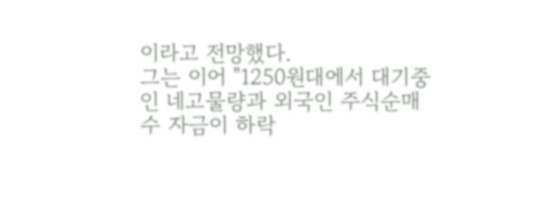이라고 전망했다.
그는 이어 "1250원대에서 대기중인 네고물량과 외국인 주식순매수 자금이 하락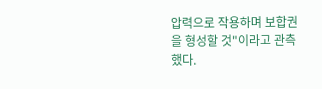압력으로 작용하며 보합권을 형성할 것"이라고 관측했다.